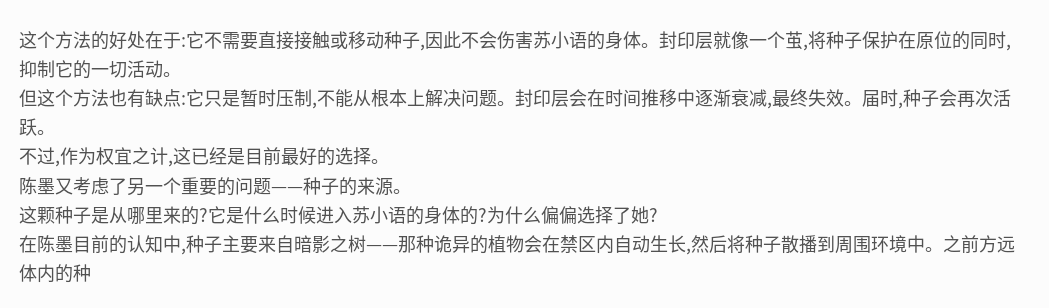这个方法的好处在于:它不需要直接接触或移动种子,因此不会伤害苏小语的身体。封印层就像一个茧,将种子保护在原位的同时,抑制它的一切活动。
但这个方法也有缺点:它只是暂时压制,不能从根本上解决问题。封印层会在时间推移中逐渐衰减,最终失效。届时,种子会再次活跃。
不过,作为权宜之计,这已经是目前最好的选择。
陈墨又考虑了另一个重要的问题——种子的来源。
这颗种子是从哪里来的?它是什么时候进入苏小语的身体的?为什么偏偏选择了她?
在陈墨目前的认知中,种子主要来自暗影之树——那种诡异的植物会在禁区内自动生长,然后将种子散播到周围环境中。之前方远体内的种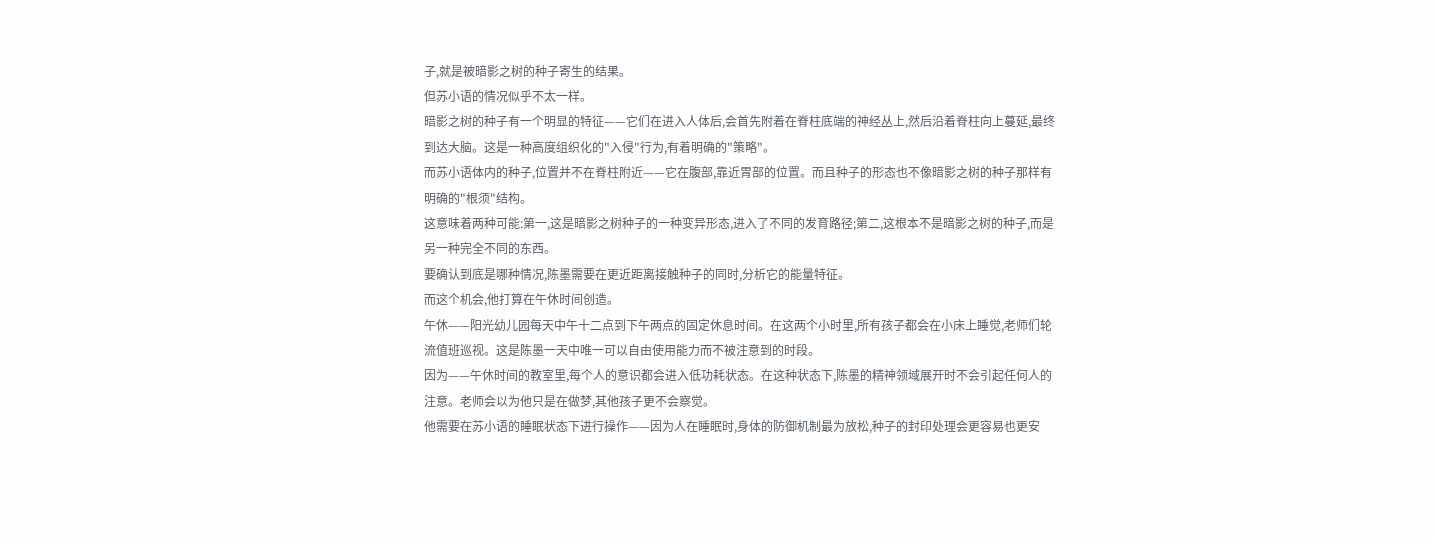子,就是被暗影之树的种子寄生的结果。
但苏小语的情况似乎不太一样。
暗影之树的种子有一个明显的特征——它们在进入人体后,会首先附着在脊柱底端的神经丛上,然后沿着脊柱向上蔓延,最终到达大脑。这是一种高度组织化的"入侵"行为,有着明确的"策略"。
而苏小语体内的种子,位置并不在脊柱附近——它在腹部,靠近胃部的位置。而且种子的形态也不像暗影之树的种子那样有明确的"根须"结构。
这意味着两种可能:第一,这是暗影之树种子的一种变异形态,进入了不同的发育路径;第二,这根本不是暗影之树的种子,而是另一种完全不同的东西。
要确认到底是哪种情况,陈墨需要在更近距离接触种子的同时,分析它的能量特征。
而这个机会,他打算在午休时间创造。
午休——阳光幼儿园每天中午十二点到下午两点的固定休息时间。在这两个小时里,所有孩子都会在小床上睡觉,老师们轮流值班巡视。这是陈墨一天中唯一可以自由使用能力而不被注意到的时段。
因为——午休时间的教室里,每个人的意识都会进入低功耗状态。在这种状态下,陈墨的精神领域展开时不会引起任何人的注意。老师会以为他只是在做梦,其他孩子更不会察觉。
他需要在苏小语的睡眠状态下进行操作——因为人在睡眠时,身体的防御机制最为放松,种子的封印处理会更容易也更安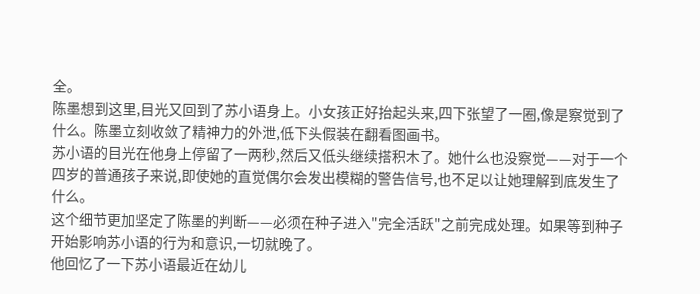全。
陈墨想到这里,目光又回到了苏小语身上。小女孩正好抬起头来,四下张望了一圈,像是察觉到了什么。陈墨立刻收敛了精神力的外泄,低下头假装在翻看图画书。
苏小语的目光在他身上停留了一两秒,然后又低头继续搭积木了。她什么也没察觉——对于一个四岁的普通孩子来说,即使她的直觉偶尔会发出模糊的警告信号,也不足以让她理解到底发生了什么。
这个细节更加坚定了陈墨的判断——必须在种子进入"完全活跃"之前完成处理。如果等到种子开始影响苏小语的行为和意识,一切就晚了。
他回忆了一下苏小语最近在幼儿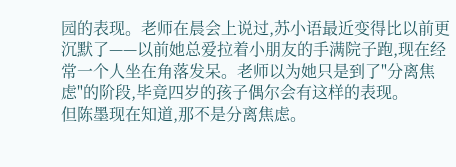园的表现。老师在晨会上说过,苏小语最近变得比以前更沉默了——以前她总爱拉着小朋友的手满院子跑,现在经常一个人坐在角落发呆。老师以为她只是到了"分离焦虑"的阶段,毕竟四岁的孩子偶尔会有这样的表现。
但陈墨现在知道,那不是分离焦虑。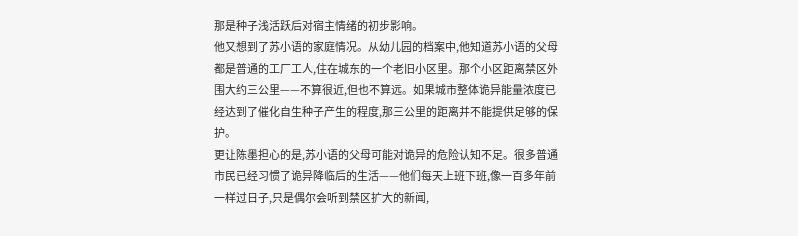那是种子浅活跃后对宿主情绪的初步影响。
他又想到了苏小语的家庭情况。从幼儿园的档案中,他知道苏小语的父母都是普通的工厂工人,住在城东的一个老旧小区里。那个小区距离禁区外围大约三公里——不算很近,但也不算远。如果城市整体诡异能量浓度已经达到了催化自生种子产生的程度,那三公里的距离并不能提供足够的保护。
更让陈墨担心的是,苏小语的父母可能对诡异的危险认知不足。很多普通市民已经习惯了诡异降临后的生活——他们每天上班下班,像一百多年前一样过日子,只是偶尔会听到禁区扩大的新闻,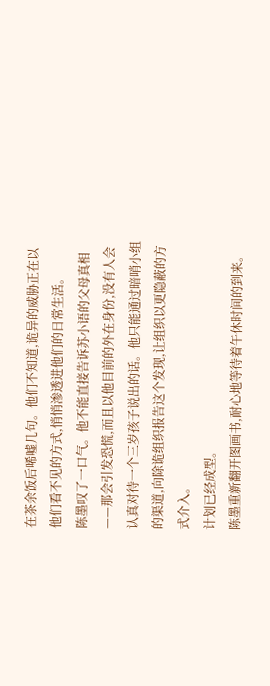在茶余饭后唏嘘几句。他们不知道,诡异的威胁正在以他们看不见的方式,悄悄渗透进他们的日常生活。
陈墨叹了一口气。他不能直接告诉苏小语的父母真相——那会引发恐慌,而且以他目前的外在身份,没有人会认真对待一个三岁孩子说出的话。他只能通过暗哨小组的渠道,向除诡组织报告这个发现,让组织以更隐蔽的方式介入。
计划已经成型。
陈墨重新翻开图画书,耐心地等待着午休时间的到来。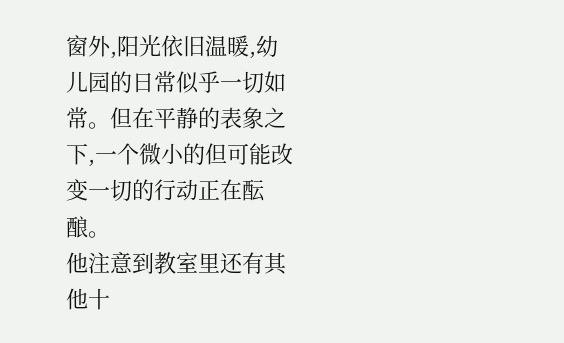窗外,阳光依旧温暖,幼儿园的日常似乎一切如常。但在平静的表象之下,一个微小的但可能改变一切的行动正在酝酿。
他注意到教室里还有其他十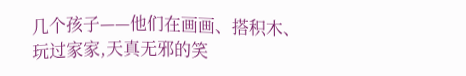几个孩子——他们在画画、搭积木、玩过家家,天真无邪的笑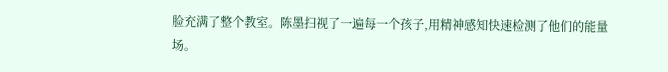脸充满了整个教室。陈墨扫视了一遍每一个孩子,用精神感知快速检测了他们的能量场。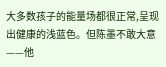大多数孩子的能量场都很正常,呈现出健康的浅蓝色。但陈墨不敢大意——他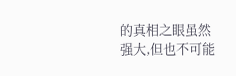的真相之眼虽然强大,但也不可能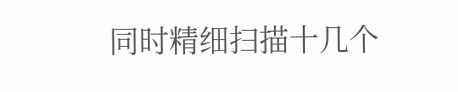同时精细扫描十几个